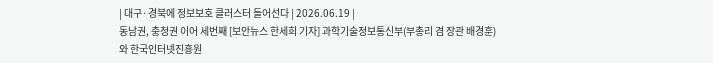| 대구·경북에 정보보호 클러스터 들어선다 | 2026.06.19 |
동남권, 충청권 이어 세번째 [보안뉴스 한세희 기자] 과학기술정보통신부(부총리 겸 장관 배경훈)와 한국인터넷진흥원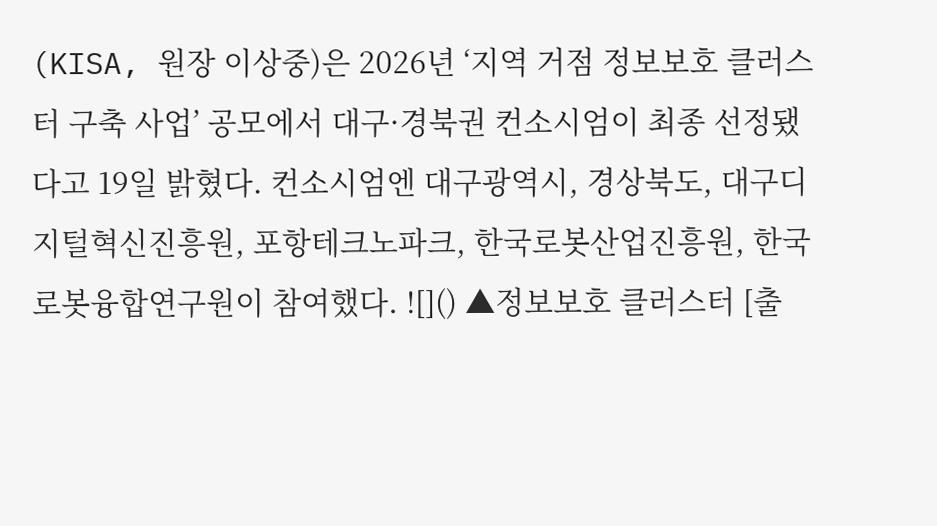(KISA, 원장 이상중)은 2026년 ‘지역 거점 정보보호 클러스터 구축 사업’ 공모에서 대구·경북권 컨소시엄이 최종 선정됐다고 19일 밝혔다. 컨소시엄엔 대구광역시, 경상북도, 대구디지털혁신진흥원, 포항테크노파크, 한국로봇산업진흥원, 한국로봇융합연구원이 참여했다. ![]() ▲정보보호 클러스터 [출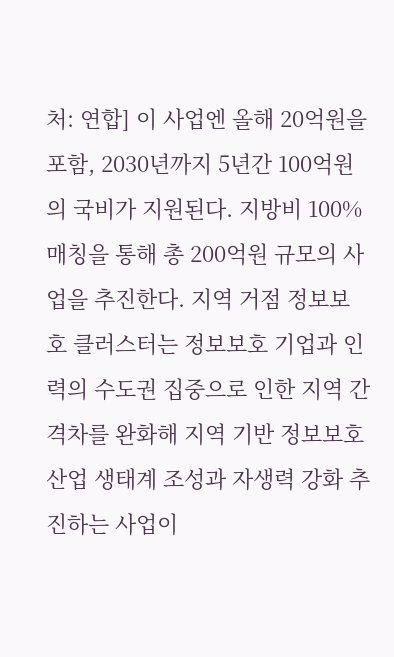처: 연합] 이 사업엔 올해 20억원을 포함, 2030년까지 5년간 100억원의 국비가 지원된다. 지방비 100% 매칭을 통해 총 200억원 규모의 사업을 추진한다. 지역 거점 정보보호 클러스터는 정보보호 기업과 인력의 수도권 집중으로 인한 지역 간 격차를 완화해 지역 기반 정보보호 산업 생태계 조성과 자생력 강화 추진하는 사업이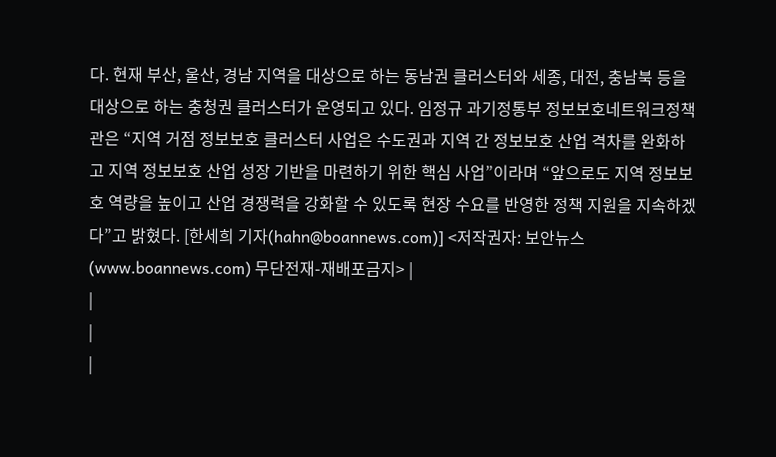다. 현재 부산, 울산, 경남 지역을 대상으로 하는 동남권 클러스터와 세종, 대전, 충남북 등을 대상으로 하는 충청권 클러스터가 운영되고 있다. 임정규 과기정통부 정보보호네트워크정책관은 “지역 거점 정보보호 클러스터 사업은 수도권과 지역 간 정보보호 산업 격차를 완화하고 지역 정보보호 산업 성장 기반을 마련하기 위한 핵심 사업”이라며 “앞으로도 지역 정보보호 역량을 높이고 산업 경쟁력을 강화할 수 있도록 현장 수요를 반영한 정책 지원을 지속하겠다”고 밝혔다. [한세희 기자(hahn@boannews.com)] <저작권자: 보안뉴스(www.boannews.com) 무단전재-재배포금지> |
|
|
|